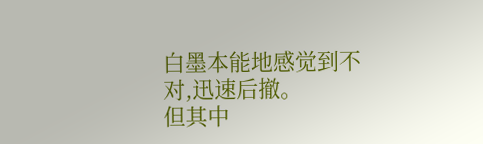白墨本能地感觉到不对,迅速后撤。
但其中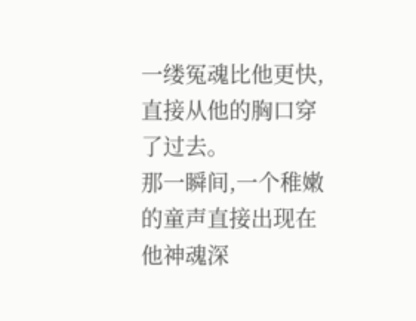一缕冤魂比他更快,直接从他的胸口穿了过去。
那一瞬间,一个稚嫩的童声直接出现在他神魂深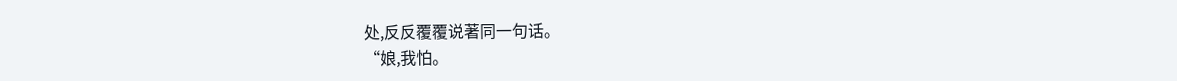处,反反覆覆说著同一句话。
“娘,我怕。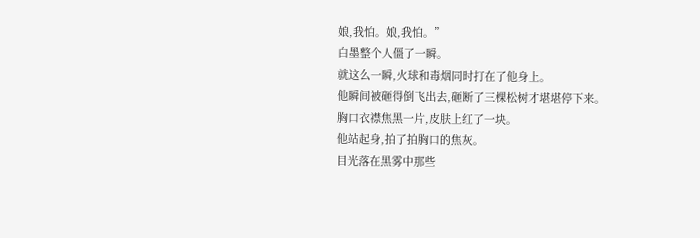娘,我怕。娘,我怕。”
白墨整个人僵了一瞬。
就这么一瞬,火球和毒烟同时打在了他身上。
他瞬间被砸得倒飞出去,砸断了三棵松树才堪堪停下来。
胸口衣襟焦黑一片,皮肤上红了一块。
他站起身,拍了拍胸口的焦灰。
目光落在黑雾中那些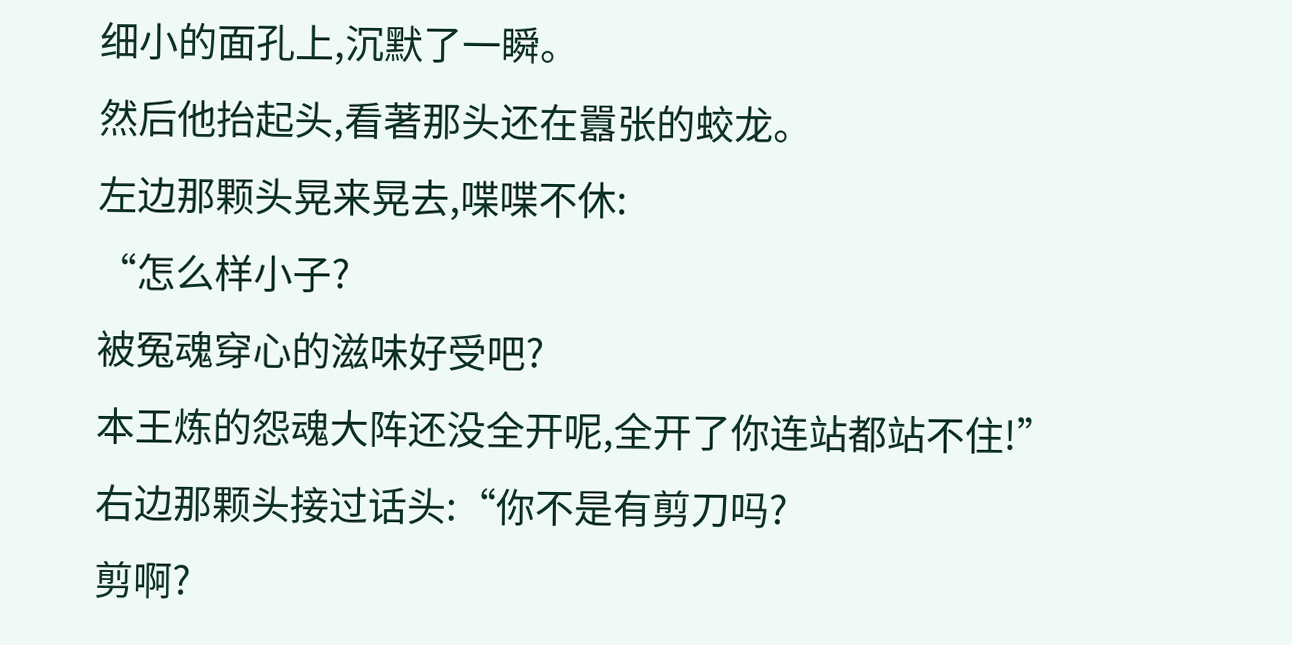细小的面孔上,沉默了一瞬。
然后他抬起头,看著那头还在囂张的蛟龙。
左边那颗头晃来晃去,喋喋不休:
“怎么样小子?
被冤魂穿心的滋味好受吧?
本王炼的怨魂大阵还没全开呢,全开了你连站都站不住!”
右边那颗头接过话头:“你不是有剪刀吗?
剪啊?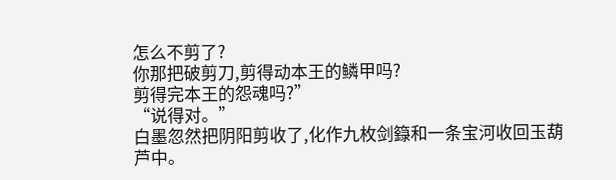怎么不剪了?
你那把破剪刀,剪得动本王的鳞甲吗?
剪得完本王的怨魂吗?”
“说得对。”
白墨忽然把阴阳剪收了,化作九枚剑籙和一条宝河收回玉葫芦中。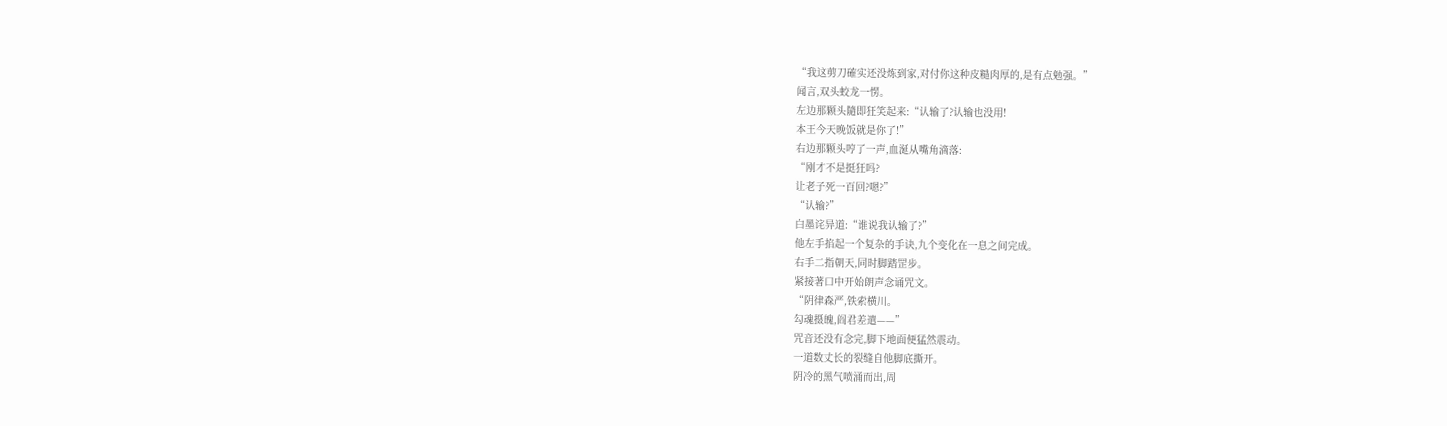“我这剪刀確实还没炼到家,对付你这种皮糙肉厚的,是有点勉强。”
闻言,双头蛟龙一愣。
左边那颗头隨即狂笑起来:“认输了?认输也没用!
本王今天晚饭就是你了!”
右边那颗头哼了一声,血涎从嘴角滴落:
“刚才不是挺狂吗?
让老子死一百回?嗯?”
“认输?”
白墨诧异道:“谁说我认输了?”
他左手掐起一个复杂的手诀,九个变化在一息之间完成。
右手二指朝天,同时脚踏罡步。
紧接著口中开始朗声念诵咒文。
“阴律森严,铁索横川。
勾魂摄魄,阎君差遣——”
咒音还没有念完,脚下地面便猛然震动。
一道数丈长的裂缝自他脚底撕开。
阴冷的黑气喷涌而出,周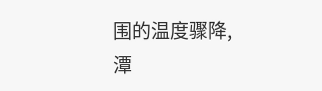围的温度骤降,潭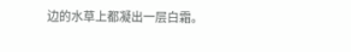边的水草上都凝出一层白霜。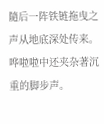隨后一阵铁链拖曳之声从地底深处传来。
哗啦啦中还夹杂著沉重的脚步声。